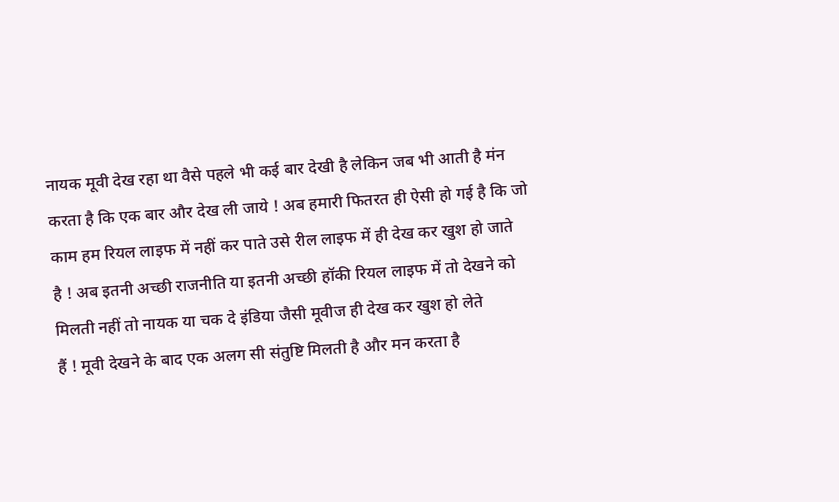नायक मूवी देख रहा था वैसे पहले भी कई बार देखी है लेकिन जब भी आती है मंन
करता है कि एक बार और देख ली जाये ! अब हमारी फितरत ही ऐसी हो गई है कि जो
काम हम रियल लाइफ में नहीं कर पाते उसे रील लाइफ में ही देख कर खुश हो जाते
है ! अब इतनी अच्छी राजनीति या इतनी अच्छी हॉकी रियल लाइफ में तो देखने को
मिलती नहीं तो नायक या चक दे इंडिया जैसी मूवीज ही देख कर खुश हो लेते
हैं ! मूवी देखने के बाद एक अलग सी संतुष्टि मिलती है और मन करता है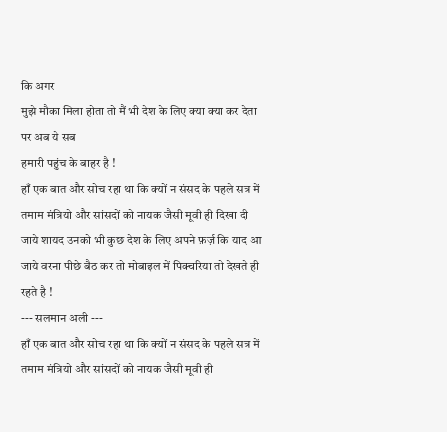कि अगर
मुझे मौका मिला होता तो मैं भी देश के लिए क्या क्या कर देता पर अब ये सब
हमारी पहुंच के बाहर है !
हाँ एक बात और सोच रहा था कि क्यों न संसद के पहले सत्र में तमाम मंत्रियो और सांसदों को नायक जैसी मूवी ही दिखा दी जाये शायद उनको भी कुछ देश के लिए अपने फ़र्ज़ कि याद आ जाये वरना पीछे बैठ कर तो मोबाइल में पिक्चरिया तो देखते ही रहते है !
--- सलमान अली ---
हाँ एक बात और सोच रहा था कि क्यों न संसद के पहले सत्र में तमाम मंत्रियो और सांसदों को नायक जैसी मूवी ही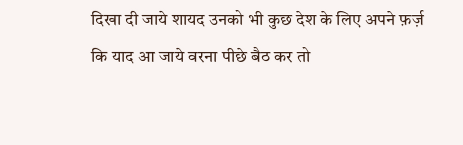दिखा दी जाये शायद उनको भी कुछ देश के लिए अपने फ़र्ज़ कि याद आ जाये वरना पीछे बैठ कर तो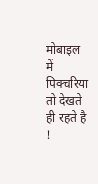मोबाइल में पिक्चरिया तो देखते ही रहते है !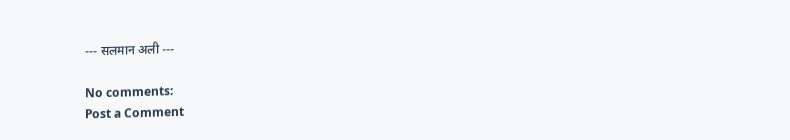--- सलमान अली ---

No comments:
Post a Comment